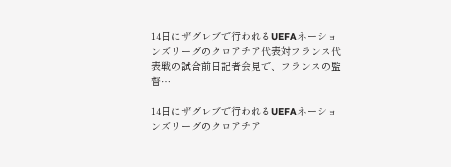14日にザグレブで行われるUEFAネーションズリーグのクロアチア代表対フランス代表戦の試合前日記者会見で、フランスの監督…

14日にザグレブで行われるUEFAネーションズリーグのクロアチア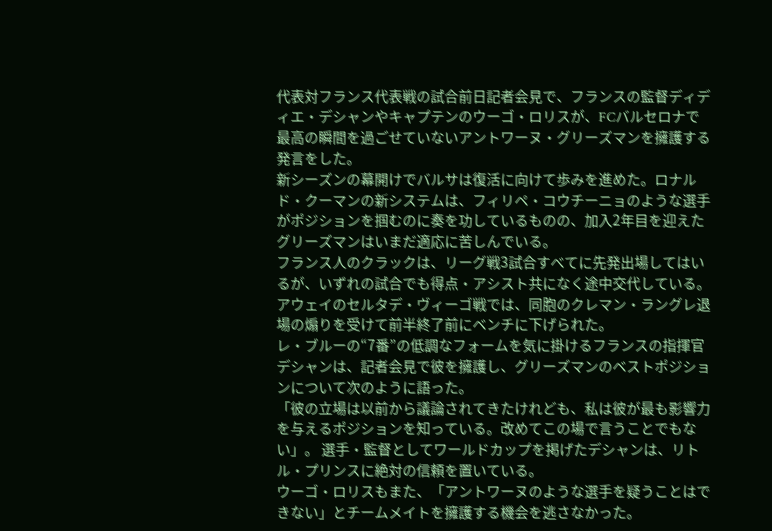代表対フランス代表戦の試合前日記者会見で、フランスの監督ディディエ・デシャンやキャプテンのウーゴ・ロリスが、FCバルセロナで最高の瞬間を過ごせていないアントワーヌ・グリーズマンを擁護する発言をした。
新シーズンの幕開けでバルサは復活に向けて歩みを進めた。ロナルド・クーマンの新システムは、フィリペ・コウチーニョのような選手がポジションを掴むのに奏を功しているものの、加入2年目を迎えたグリーズマンはいまだ適応に苦しんでいる。
フランス人のクラックは、リーグ戦3試合すべてに先発出場してはいるが、いずれの試合でも得点・アシスト共になく途中交代している。アウェイのセルタデ・ヴィーゴ戦では、同胞のクレマン・ラングレ退場の煽りを受けて前半終了前にベンチに下げられた。
レ・ブルーの“7番”の低調なフォームを気に掛けるフランスの指揮官デシャンは、記者会見で彼を擁護し、グリーズマンのベストポジションについて次のように語った。
「彼の立場は以前から議論されてきたけれども、私は彼が最も影響力を与えるポジションを知っている。改めてこの場で言うことでもない」。 選手・監督としてワールドカップを掲げたデシャンは、リトル・プリンスに絶対の信頼を置いている。
ウーゴ・ロリスもまた、「アントワーヌのような選手を疑うことはできない」とチームメイトを擁護する機会を逃さなかった。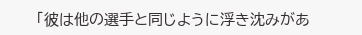「彼は他の選手と同じように浮き沈みがあ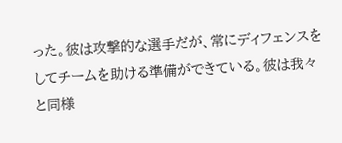った。彼は攻撃的な選手だが、常にディフェンスをしてチームを助ける準備ができている。彼は我々と同様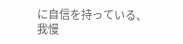に自信を持っている、我慢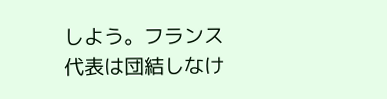しよう。フランス代表は団結しなけ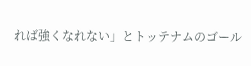れば強くなれない」とトッテナムのゴール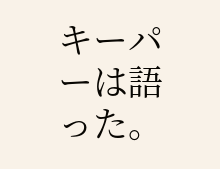キーパーは語った。